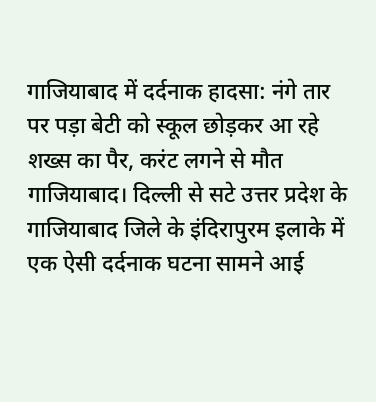गाजियाबाद में दर्दनाक हादसा: नंगे तार पर पड़ा बेटी को स्कूल छोड़कर आ रहे शख्स का पैर, करंट लगने से मौत
गाजियाबाद। दिल्ली से सटे उत्तर प्रदेश के गाजियाबाद जिले के इंदिरापुरम इलाके में एक ऐसी दर्दनाक घटना सामने आई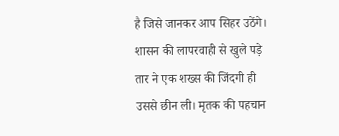है जिसे जानकर आप सिहर उठेंगे। शासन की लापरवाही से खुले पड़े तार ने एक शख्स की जिंदगी ही उससे छीन ली। मृतक की पहचान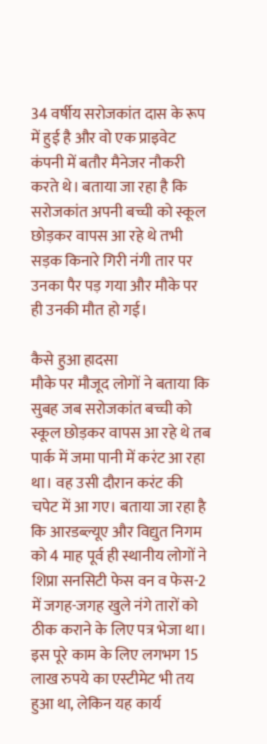34 वर्षीय सरोजकांत दास के रूप में हुई है और वो एक प्राइवेट कंपनी में बतौर मैनेजर नौकरी करते थे। बताया जा रहा है कि सरोजकांत अपनी बच्ची को स्कूल छोड़कर वापस आ रहे थे तभी सड़क किनारे गिरी नंगी तार पर उनका पैर पड़ गया और मौके पर ही उनकी मौत हो गई।

कैसे हुआ हादसा
मौके पर मौजूद लोगों ने बताया कि सुबह जब सरोजकांत बच्ची को स्कूल छोड़कर वापस आ रहे थे तब पार्क में जमा पानी में करंट आ रहा था। वह उसी दौरान करंट की चपेट में आ गए। बताया जा रहा है कि आरडब्ल्यूए और विद्युत निगम को 4 माह पूर्व ही स्थानीय लोगों ने शिप्रा सनसिटी फेस वन व फेस-2 में जगह-जगह खुले नंगे तारों को ठीक कराने के लिए पत्र भेजा था। इस पूरे काम के लिए लगभग 15 लाख रुपये का एस्टीमेट भी तय हुआ था, लेकिन यह कार्य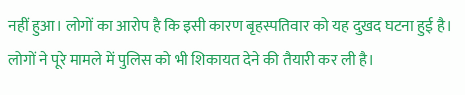नहीं हुआ। लोगों का आरोप है कि इसी कारण बृहस्पतिवार को यह दुखद घटना हुई है। लोगों ने पूरे मामले में पुलिस को भी शिकायत देने की तैयारी कर ली है।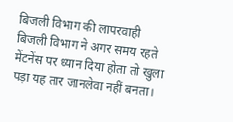बिजली विभाग की लापरवाही
बिजली विभाग ने अगर समय रहते मेंटनेंस पर ध्यान दिया होता तो खुला पड़ा यह तार जानलेवा नहीं बनता।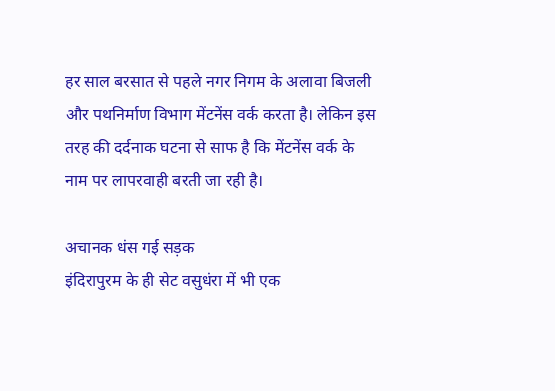हर साल बरसात से पहले नगर निगम के अलावा बिजली और पथनिर्माण विभाग मेंटनेंस वर्क करता है। लेकिन इस तरह की दर्दनाक घटना से साफ है कि मेंटनेंस वर्क के नाम पर लापरवाही बरती जा रही है।

अचानक धंस गई सड़क
इंदिरापुरम के ही सेट वसुधंरा में भी एक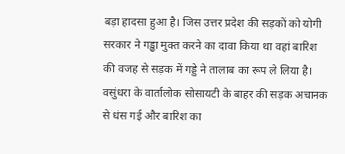बड़ा हादसा हुआ है। जिस उत्तर प्रदेश की सड़कों को योगी सरकार ने गड्ढा मुक्त करने का दावा किया था वहां बारिश की वजह से सड़क में गड्डे ने तालाब का रूप ले लिया है। वसुंधरा के वार्तालोक सोसायटी के बाहर की सड़क अचानक से धंस गई और बारिश का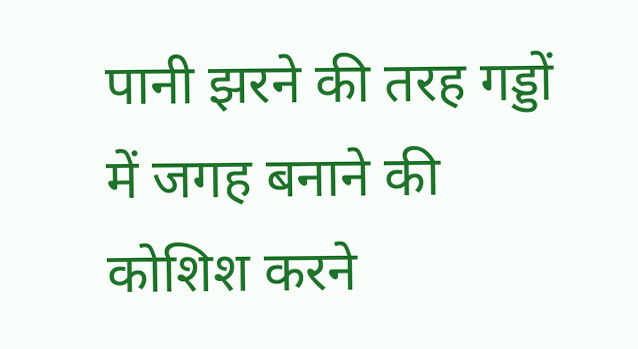पानी झरने की तरह गड्डों में जगह बनाने की कोशिश करने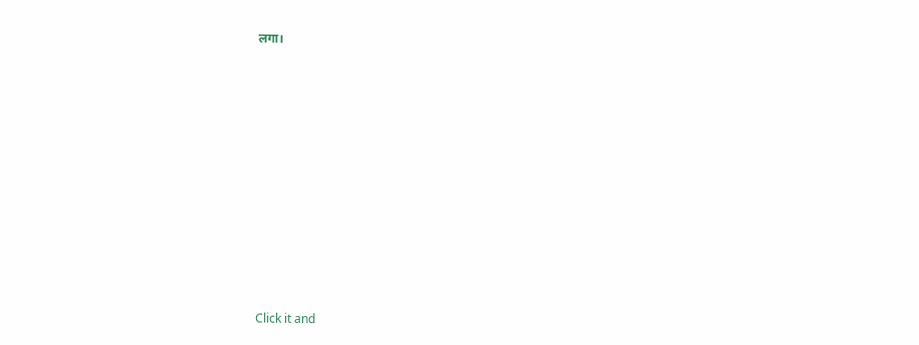लगा।












Click it and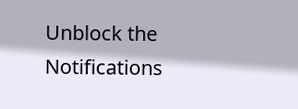Unblock the Notifications